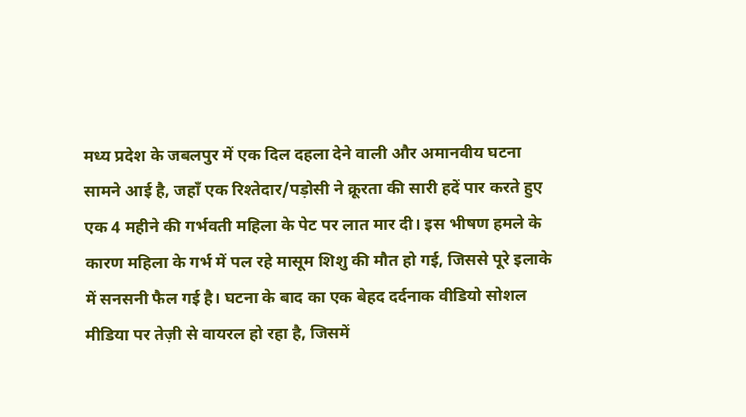मध्य प्रदेश के जबलपुर में एक दिल दहला देने वाली और अमानवीय घटना सामने आई है, जहाँ एक रिश्तेदार/पड़ोसी ने क्रूरता की सारी हदें पार करते हुए एक 4 महीने की गर्भवती महिला के पेट पर लात मार दी। इस भीषण हमले के कारण महिला के गर्भ में पल रहे मासूम शिशु की मौत हो गई, जिससे पूरे इलाके में सनसनी फैल गई है। घटना के बाद का एक बेहद दर्दनाक वीडियो सोशल मीडिया पर तेज़ी से वायरल हो रहा है, जिसमें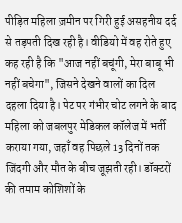पीड़ित महिला ज़मीन पर गिरी हुई असहनीय दर्द से तड़पती दिख रही है। वीडियो में वह रोते हुए कह रही है कि "आज नहीं बचूंगी, मेरा बाबू भी नहीं बचेगा", जिसने देखने वालों का दिल दहला दिया है। पेट पर गंभीर चोट लगने के बाद महिला को जबलपुर मेडिकल कॉलेज में भर्ती कराया गया, जहाँ वह पिछले 13 दिनों तक जिंदगी और मौत के बीच जूझती रही। डॉक्टरों की तमाम कोशिशों के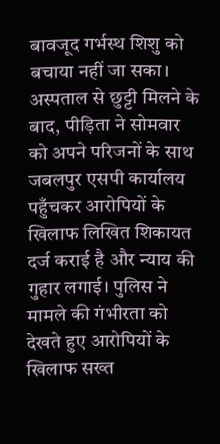बावजूद गर्भस्थ शिशु को बचाया नहीं जा सका। अस्पताल से छुट्टी मिलने के बाद, पीड़िता ने सोमवार को अपने परिजनों के साथ जबलपुर एसपी कार्यालय पहुँचकर आरोपियों के खिलाफ लिखित शिकायत दर्ज कराई है और न्याय की गुहार लगाई। पुलिस ने मामले की गंभीरता को देखते हुए आरोपियों के खिलाफ सख्त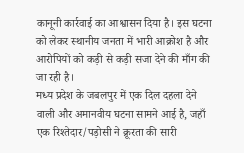कानूनी कार्रवाई का आश्वासन दिया है। इस घटना को लेकर स्थानीय जनता में भारी आक्रोश है और आरोपियों को कड़ी से कड़ी सजा देने की माँग की जा रही है।
मध्य प्रदेश के जबलपुर में एक दिल दहला देने वाली और अमानवीय घटना सामने आई है, जहाँ एक रिश्तेदार/पड़ोसी ने क्रूरता की सारी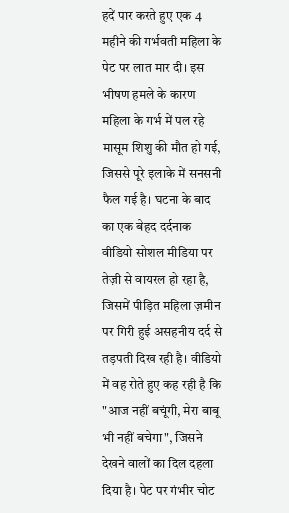हदें पार करते हुए एक 4 महीने की गर्भवती महिला के पेट पर लात मार दी। इस भीषण हमले के कारण महिला के गर्भ में पल रहे मासूम शिशु की मौत हो गई, जिससे पूरे इलाके में सनसनी फैल गई है। घटना के बाद का एक बेहद दर्दनाक वीडियो सोशल मीडिया पर तेज़ी से वायरल हो रहा है, जिसमें पीड़ित महिला ज़मीन पर गिरी हुई असहनीय दर्द से तड़पती दिख रही है। वीडियो में वह रोते हुए कह रही है कि "आज नहीं बचूंगी, मेरा बाबू भी नहीं बचेगा", जिसने देखने वालों का दिल दहला दिया है। पेट पर गंभीर चोट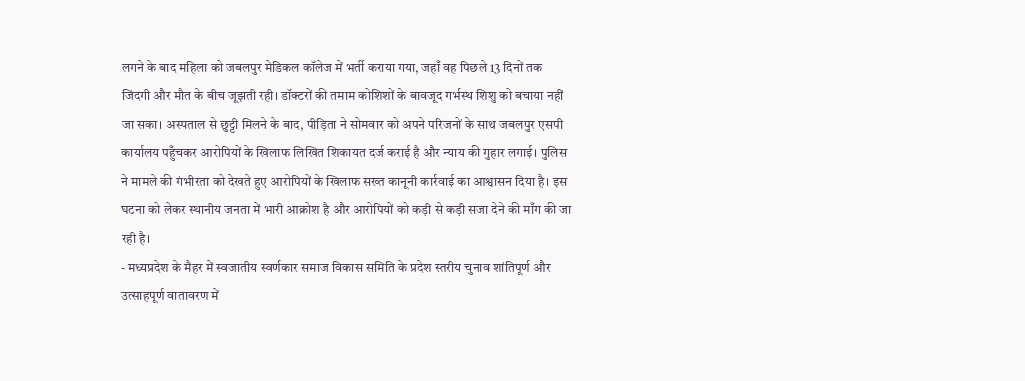लगने के बाद महिला को जबलपुर मेडिकल कॉलेज में भर्ती कराया गया, जहाँ वह पिछले 13 दिनों तक जिंदगी और मौत के बीच जूझती रही। डॉक्टरों की तमाम कोशिशों के बावजूद गर्भस्थ शिशु को बचाया नहीं जा सका। अस्पताल से छुट्टी मिलने के बाद, पीड़िता ने सोमवार को अपने परिजनों के साथ जबलपुर एसपी कार्यालय पहुँचकर आरोपियों के खिलाफ लिखित शिकायत दर्ज कराई है और न्याय की गुहार लगाई। पुलिस ने मामले की गंभीरता को देखते हुए आरोपियों के खिलाफ सख्त कानूनी कार्रवाई का आश्वासन दिया है। इस घटना को लेकर स्थानीय जनता में भारी आक्रोश है और आरोपियों को कड़ी से कड़ी सजा देने की माँग की जा रही है।
- मध्यप्रदेश के मैहर में स्वजातीय स्वर्णकार समाज विकास समिति के प्रदेश स्तरीय चुनाव शांतिपूर्ण और उत्साहपूर्ण वातावरण में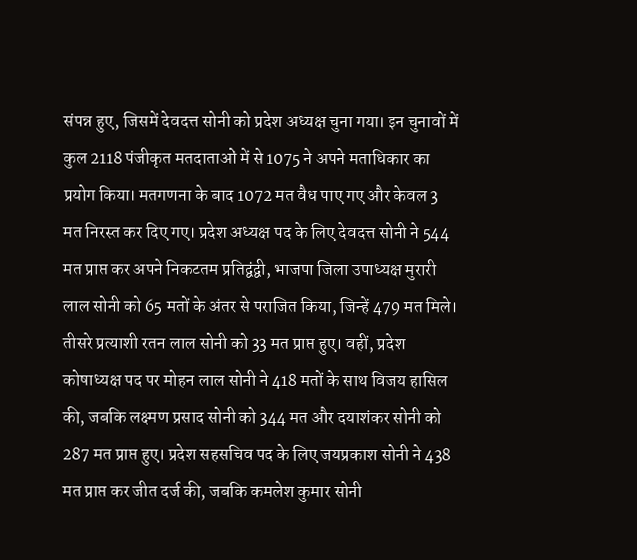संपन्न हुए, जिसमें देवदत्त सोनी को प्रदेश अध्यक्ष चुना गया। इन चुनावों में कुल 2118 पंजीकृत मतदाताओं में से 1075 ने अपने मताधिकार का प्रयोग किया। मतगणना के बाद 1072 मत वैध पाए गए और केवल 3 मत निरस्त कर दिए गए। प्रदेश अध्यक्ष पद के लिए देवदत्त सोनी ने 544 मत प्राप्त कर अपने निकटतम प्रतिद्वंद्वी, भाजपा जिला उपाध्यक्ष मुरारी लाल सोनी को 65 मतों के अंतर से पराजित किया, जिन्हें 479 मत मिले। तीसरे प्रत्याशी रतन लाल सोनी को 33 मत प्राप्त हुए। वहीं, प्रदेश कोषाध्यक्ष पद पर मोहन लाल सोनी ने 418 मतों के साथ विजय हासिल की, जबकि लक्ष्मण प्रसाद सोनी को 344 मत और दयाशंकर सोनी को 287 मत प्राप्त हुए। प्रदेश सहसचिव पद के लिए जयप्रकाश सोनी ने 438 मत प्राप्त कर जीत दर्ज की, जबकि कमलेश कुमार सोनी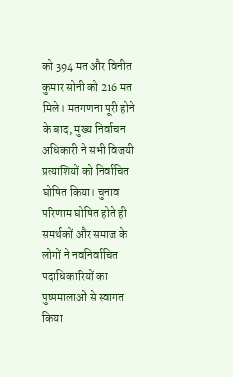को 394 मत और विनीत कुमार सोनी को 216 मत मिले। मतगणना पूरी होने के बाद, मुख्य निर्वाचन अधिकारी ने सभी विजयी प्रत्याशियों को निर्वाचित घोषित किया। चुनाव परिणाम घोषित होते ही समर्थकों और समाज के लोगों ने नवनिर्वाचित पदाधिकारियों का पुष्पमालाओं से स्वागत किया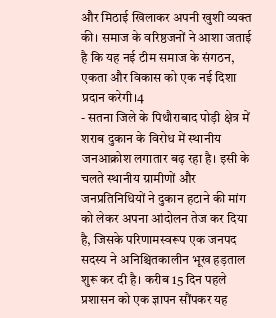और मिठाई खिलाकर अपनी खुशी व्यक्त की। समाज के वरिष्ठजनों ने आशा जताई है कि यह नई टीम समाज के संगठन, एकता और विकास को एक नई दिशा प्रदान करेगी।4
- सतना जिले के पिथौराबाद पोड़ी क्षेत्र में शराब दुकान के विरोध में स्थानीय जनआक्रोश लगातार बढ़ रहा है। इसी के चलते स्थानीय ग्रामीणों और जनप्रतिनिधियों ने दुकान हटाने की मांग को लेकर अपना आंदोलन तेज कर दिया है, जिसके परिणामस्वरूप एक जनपद सदस्य ने अनिश्चितकालीन भूख हड़ताल शुरू कर दी है। करीब 15 दिन पहले प्रशासन को एक ज्ञापन सौंपकर यह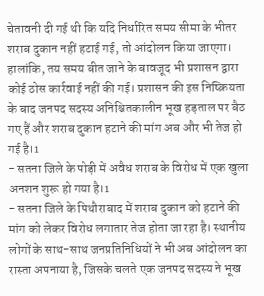चेतावनी दी गई थी कि यदि निर्धारित समय सीमा के भीतर शराब दुकान नहीं हटाई गई, तो आंदोलन किया जाएगा। हालांकि, तय समय बीत जाने के बावजूद भी प्रशासन द्वारा कोई ठोस कार्रवाई नहीं की गई। प्रशासन की इस निष्क्रियता के बाद जनपद सदस्य अनिश्चितकालीन भूख हड़ताल पर बैठ गए हैं और शराब दुकान हटाने की मांग अब और भी तेज हो गई है।1
- सतना जिले के पोड़ी में अवैध शराब के विरोध में एक खुला अनशन शुरू हो गया है।1
- सतना जिले के पिथौराबाद में शराब दुकान को हटाने की मांग को लेकर विरोध लगातार तेज होता जा रहा है। स्थानीय लोगों के साथ-साथ जनप्रतिनिधियों ने भी अब आंदोलन का रास्ता अपनाया है, जिसके चलते एक जनपद सदस्य ने भूख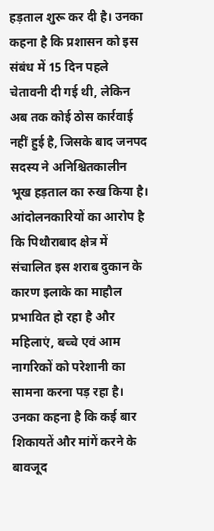हड़ताल शुरू कर दी है। उनका कहना है कि प्रशासन को इस संबंध में 15 दिन पहले चेतावनी दी गई थी, लेकिन अब तक कोई ठोस कार्रवाई नहीं हुई है, जिसके बाद जनपद सदस्य ने अनिश्चितकालीन भूख हड़ताल का रुख किया है। आंदोलनकारियों का आरोप है कि पिथौराबाद क्षेत्र में संचालित इस शराब दुकान के कारण इलाके का माहौल प्रभावित हो रहा है और महिलाएं, बच्चे एवं आम नागरिकों को परेशानी का सामना करना पड़ रहा है। उनका कहना है कि कई बार शिकायतें और मांगें करने के बावजूद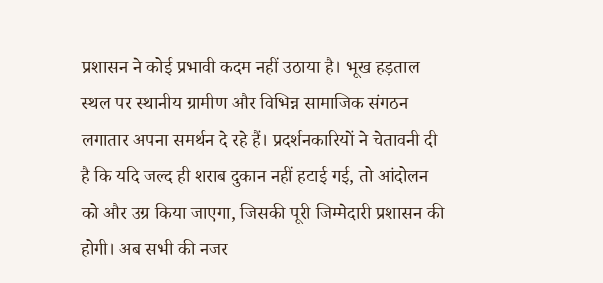प्रशासन ने कोई प्रभावी कदम नहीं उठाया है। भूख हड़ताल स्थल पर स्थानीय ग्रामीण और विभिन्न सामाजिक संगठन लगातार अपना समर्थन दे रहे हैं। प्रदर्शनकारियों ने चेतावनी दी है कि यदि जल्द ही शराब दुकान नहीं हटाई गई, तो आंदोलन को और उग्र किया जाएगा, जिसकी पूरी जिम्मेदारी प्रशासन की होगी। अब सभी की नजर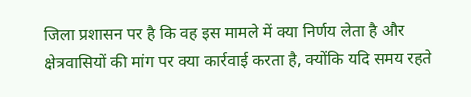जिला प्रशासन पर है कि वह इस मामले में क्या निर्णय लेता है और क्षेत्रवासियों की मांग पर क्या कार्रवाई करता है, क्योंकि यदि समय रहते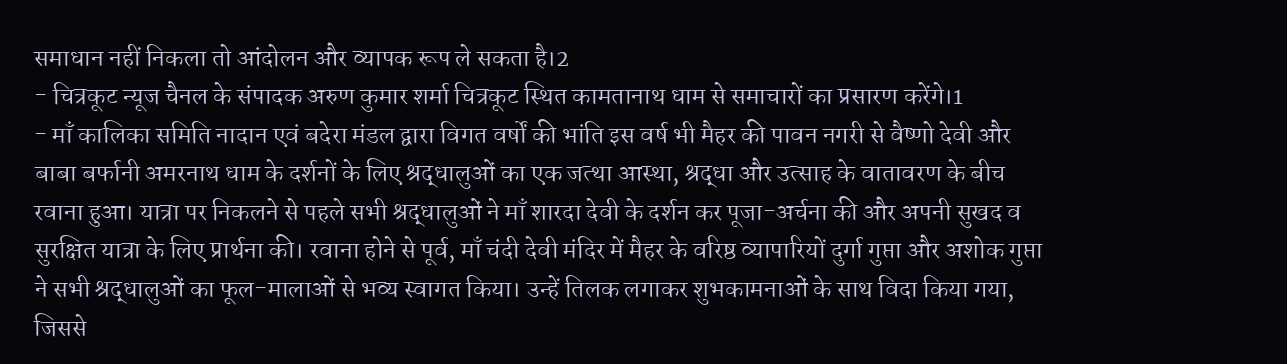समाधान नहीं निकला तो आंदोलन और व्यापक रूप ले सकता है।2
- चित्रकूट न्यूज चैनल के संपादक अरुण कुमार शर्मा चित्रकूट स्थित कामतानाथ धाम से समाचारों का प्रसारण करेंगे।1
- माँ कालिका समिति नादान एवं बदेरा मंडल द्वारा विगत वर्षों की भांति इस वर्ष भी मैहर की पावन नगरी से वैष्णो देवी और बाबा बर्फानी अमरनाथ धाम के दर्शनों के लिए श्रद्धालुओं का एक जत्था आस्था, श्रद्धा और उत्साह के वातावरण के बीच रवाना हुआ। यात्रा पर निकलने से पहले सभी श्रद्धालुओं ने माँ शारदा देवी के दर्शन कर पूजा-अर्चना की और अपनी सुखद व सुरक्षित यात्रा के लिए प्रार्थना की। रवाना होने से पूर्व, माँ चंदी देवी मंदिर में मैहर के वरिष्ठ व्यापारियों दुर्गा गुप्ता और अशोक गुप्ता ने सभी श्रद्धालुओं का फूल-मालाओं से भव्य स्वागत किया। उन्हें तिलक लगाकर शुभकामनाओं के साथ विदा किया गया, जिससे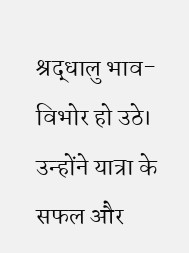श्रद्धालु भाव-विभोर हो उठे। उन्होंने यात्रा के सफल और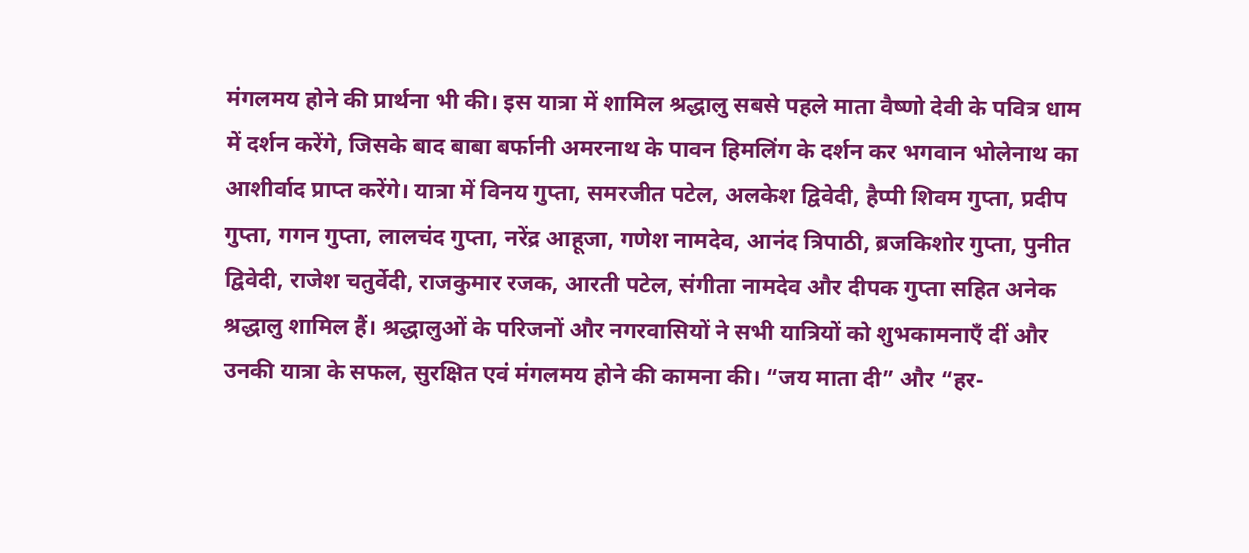मंगलमय होने की प्रार्थना भी की। इस यात्रा में शामिल श्रद्धालु सबसे पहले माता वैष्णो देवी के पवित्र धाम में दर्शन करेंगे, जिसके बाद बाबा बर्फानी अमरनाथ के पावन हिमलिंग के दर्शन कर भगवान भोलेनाथ का आशीर्वाद प्राप्त करेंगे। यात्रा में विनय गुप्ता, समरजीत पटेल, अलकेश द्विवेदी, हैप्पी शिवम गुप्ता, प्रदीप गुप्ता, गगन गुप्ता, लालचंद गुप्ता, नरेंद्र आहूजा, गणेश नामदेव, आनंद त्रिपाठी, ब्रजकिशोर गुप्ता, पुनीत द्विवेदी, राजेश चतुर्वेदी, राजकुमार रजक, आरती पटेल, संगीता नामदेव और दीपक गुप्ता सहित अनेक श्रद्धालु शामिल हैं। श्रद्धालुओं के परिजनों और नगरवासियों ने सभी यात्रियों को शुभकामनाएँ दीं और उनकी यात्रा के सफल, सुरक्षित एवं मंगलमय होने की कामना की। “जय माता दी” और “हर-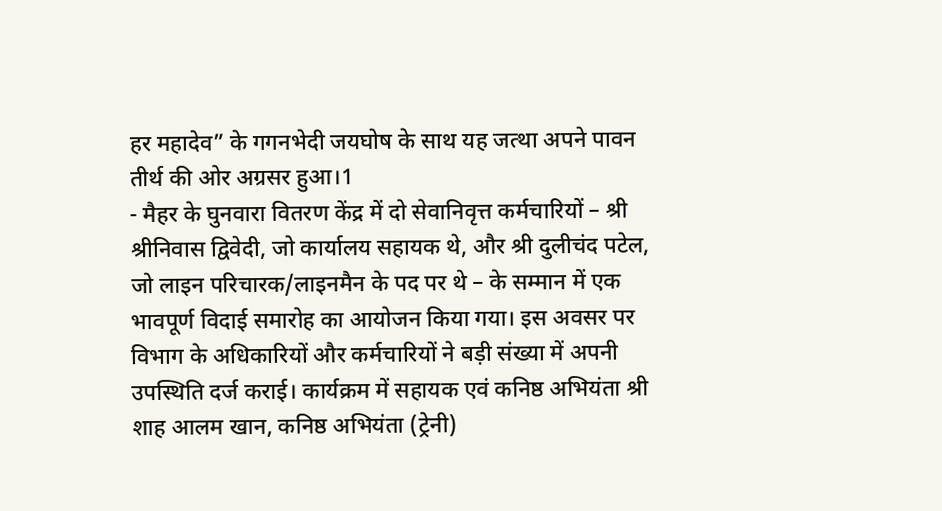हर महादेव” के गगनभेदी जयघोष के साथ यह जत्था अपने पावन तीर्थ की ओर अग्रसर हुआ।1
- मैहर के घुनवारा वितरण केंद्र में दो सेवानिवृत्त कर्मचारियों – श्री श्रीनिवास द्विवेदी, जो कार्यालय सहायक थे, और श्री दुलीचंद पटेल, जो लाइन परिचारक/लाइनमैन के पद पर थे – के सम्मान में एक भावपूर्ण विदाई समारोह का आयोजन किया गया। इस अवसर पर विभाग के अधिकारियों और कर्मचारियों ने बड़ी संख्या में अपनी उपस्थिति दर्ज कराई। कार्यक्रम में सहायक एवं कनिष्ठ अभियंता श्री शाह आलम खान, कनिष्ठ अभियंता (ट्रेनी)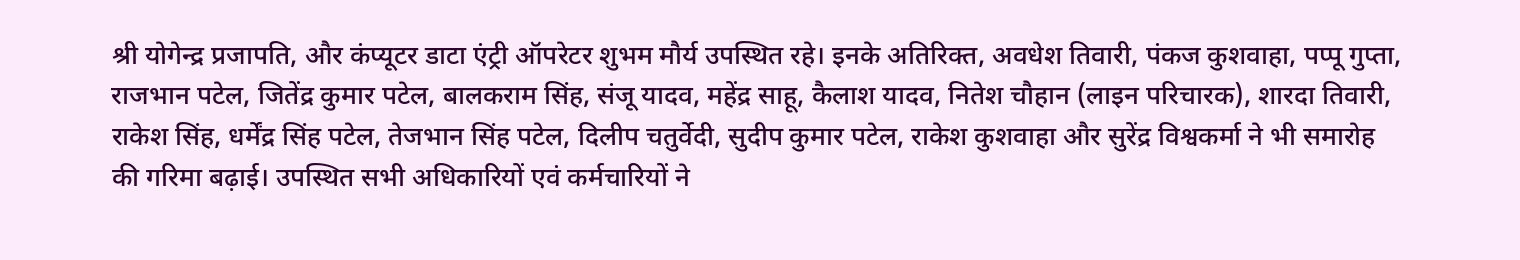श्री योगेन्द्र प्रजापति, और कंप्यूटर डाटा एंट्री ऑपरेटर शुभम मौर्य उपस्थित रहे। इनके अतिरिक्त, अवधेश तिवारी, पंकज कुशवाहा, पप्पू गुप्ता, राजभान पटेल, जितेंद्र कुमार पटेल, बालकराम सिंह, संजू यादव, महेंद्र साहू, कैलाश यादव, नितेश चौहान (लाइन परिचारक), शारदा तिवारी, राकेश सिंह, धर्मेंद्र सिंह पटेल, तेजभान सिंह पटेल, दिलीप चतुर्वेदी, सुदीप कुमार पटेल, राकेश कुशवाहा और सुरेंद्र विश्वकर्मा ने भी समारोह की गरिमा बढ़ाई। उपस्थित सभी अधिकारियों एवं कर्मचारियों ने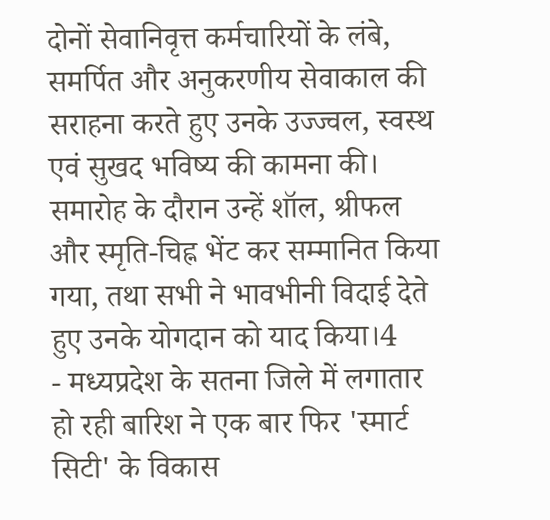दोनों सेवानिवृत्त कर्मचारियों के लंबे, समर्पित और अनुकरणीय सेवाकाल की सराहना करते हुए उनके उज्ज्वल, स्वस्थ एवं सुखद भविष्य की कामना की। समारोह के दौरान उन्हें शॉल, श्रीफल और स्मृति-चिह्न भेंट कर सम्मानित किया गया, तथा सभी ने भावभीनी विदाई देते हुए उनके योगदान को याद किया।4
- मध्यप्रदेश के सतना जिले में लगातार हो रही बारिश ने एक बार फिर 'स्मार्ट सिटी' के विकास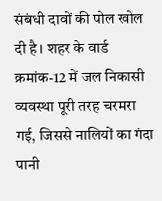संबंधी दावों की पोल खोल दी है। शहर के वार्ड क्रमांक-12 में जल निकासी व्यवस्था पूरी तरह चरमरा गई, जिससे नालियों का गंदा पानी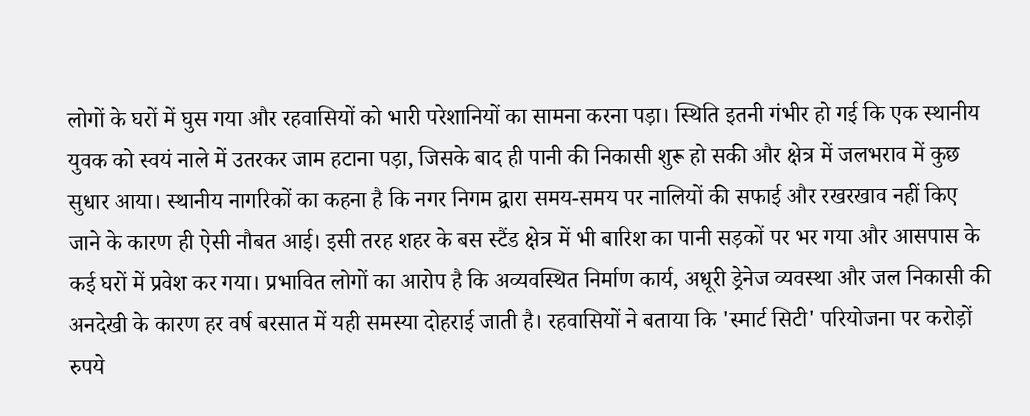लोगों के घरों में घुस गया और रहवासियों को भारी परेशानियों का सामना करना पड़ा। स्थिति इतनी गंभीर हो गई कि एक स्थानीय युवक को स्वयं नाले में उतरकर जाम हटाना पड़ा, जिसके बाद ही पानी की निकासी शुरू हो सकी और क्षेत्र में जलभराव में कुछ सुधार आया। स्थानीय नागरिकों का कहना है कि नगर निगम द्वारा समय-समय पर नालियों की सफाई और रखरखाव नहीं किए जाने के कारण ही ऐसी नौबत आई। इसी तरह शहर के बस स्टैंड क्षेत्र में भी बारिश का पानी सड़कों पर भर गया और आसपास के कई घरों में प्रवेश कर गया। प्रभावित लोगों का आरोप है कि अव्यवस्थित निर्माण कार्य, अधूरी ड्रेनेज व्यवस्था और जल निकासी की अनदेखी के कारण हर वर्ष बरसात में यही समस्या दोहराई जाती है। रहवासियों ने बताया कि 'स्मार्ट सिटी' परियोजना पर करोड़ों रुपये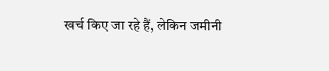खर्च किए जा रहे हैं, लेकिन जमीनी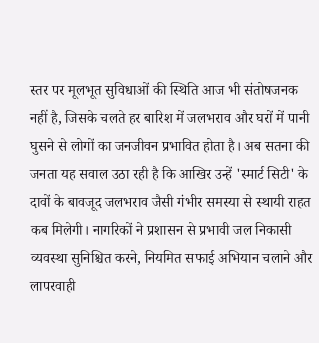स्तर पर मूलभूत सुविधाओं की स्थिति आज भी संतोषजनक नहीं है, जिसके चलते हर बारिश में जलभराव और घरों में पानी घुसने से लोगों का जनजीवन प्रभावित होता है। अब सतना की जनता यह सवाल उठा रही है कि आखिर उन्हें 'स्मार्ट सिटी' के दावों के बावजूद जलभराव जैसी गंभीर समस्या से स्थायी राहत कब मिलेगी। नागरिकों ने प्रशासन से प्रभावी जल निकासी व्यवस्था सुनिश्चित करने, नियमित सफाई अभियान चलाने और लापरवाही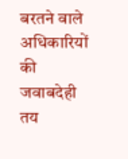बरतने वाले अधिकारियों की जवाबदेही तय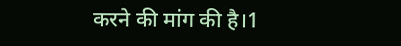करने की मांग की है।1